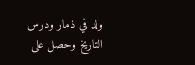ولد في ذمار ودرس التاريخ وحصل على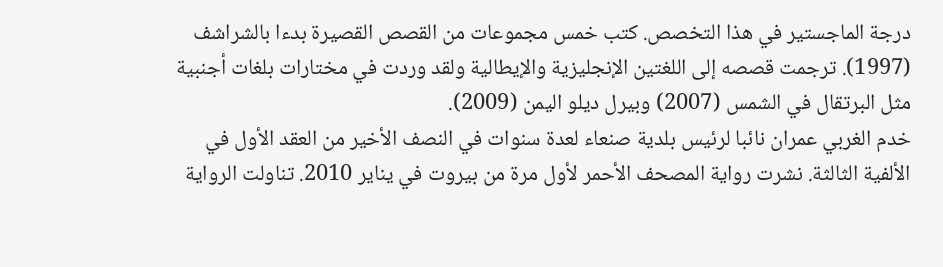درجة الماجستير في هذا التخصص. كتب خمس مجموعات من القصص القصيرة بدءا بالشراشف (1997). ترجمت قصصه إلى اللغتين الإنجليزية والإيطالية ولقد وردت في مختارات بلغات أجنبية مثل البرتقال في الشمس (2007) وبيرل ديلو اليمن (2009).
خدم الغربي عمران نائبا لرئيس بلدية صنعاء لعدة سنوات في النصف الأخير من العقد الأول في الألفية الثالثة. نشرت رواية المصحف الأحمر لأول مرة من بيروت في يناير 2010. تناولت الرواية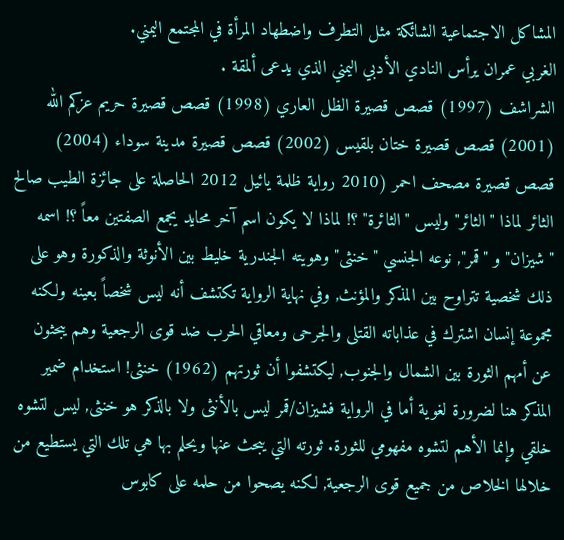المشاكل الاجتماعية الشائكة مثل التطرف واضطهاد المرأة في المجتمع اليمني.
الغربي عمران يرأس النادي الأدبي اليمني الذي يدعى ألمقة .
الشراشف (1997) قصص قصيرة الظل العاري (1998) قصص قصيرة حريم عزكم الله (2001) قصص قصيرة ختان بلقيس (2002) قصص قصيرة مدينة سوداء (2004) قصص قصيرة مصحف احمر (2010 رواية ظلمة يائيل 2012 الحاصلة على جائزة الطيب صالح
الثائر لماذا "الثائر" وليس "الثائرة" ؟! لماذا لا يكون اسم آخر محايد يجمع الصفتين معاً ؟! اسمه "شيزان" و "قمر", نوعه الجنسي "خنثى" وهويته الجندرية خليط بين الأنوثة والذكورة وهو على ذلك شخصية تتراوح بين المذكر والمؤنث, وفي نهاية الرواية تكتشف أنه ليس شخصاً بعينه ولكنه مجموعة إنسان اشترك في عذاباته القتلى والجرحى ومعاقي الحرب ضد قوى الرجعية وهم يبحثون عن أمهم الثورة بين الشمال والجنوب, ليكتشفوا أن ثورتهم (1962) خنثى! استخدام ضمير المذكر هنا لضرورة لغوية أما في الرواية فشيزان/قمر ليس بالأنثى ولا بالذكر هو خنثى, ليس لتشوه خلقي وإنما الأهم لتشوه مفهومي للثورة. ثورته التي يبحث عنها ويحلم بها هي تلك التي يستطيع من خلالها الخلاص من جميع قوى الرجعية, لكنه يصحوا من حلمه على كابوس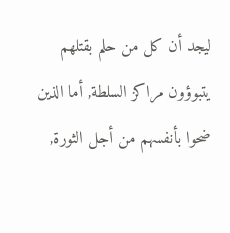ليجد أن كل من حلم بقتلهم يتبوؤون مراكز السلطة, أما الذين ضحوا بأنفسهم من أجل الثورة,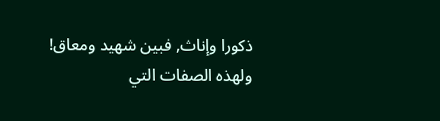ذكورا وإناث, فبين شهيد ومعاق! ولهذه الصفات التي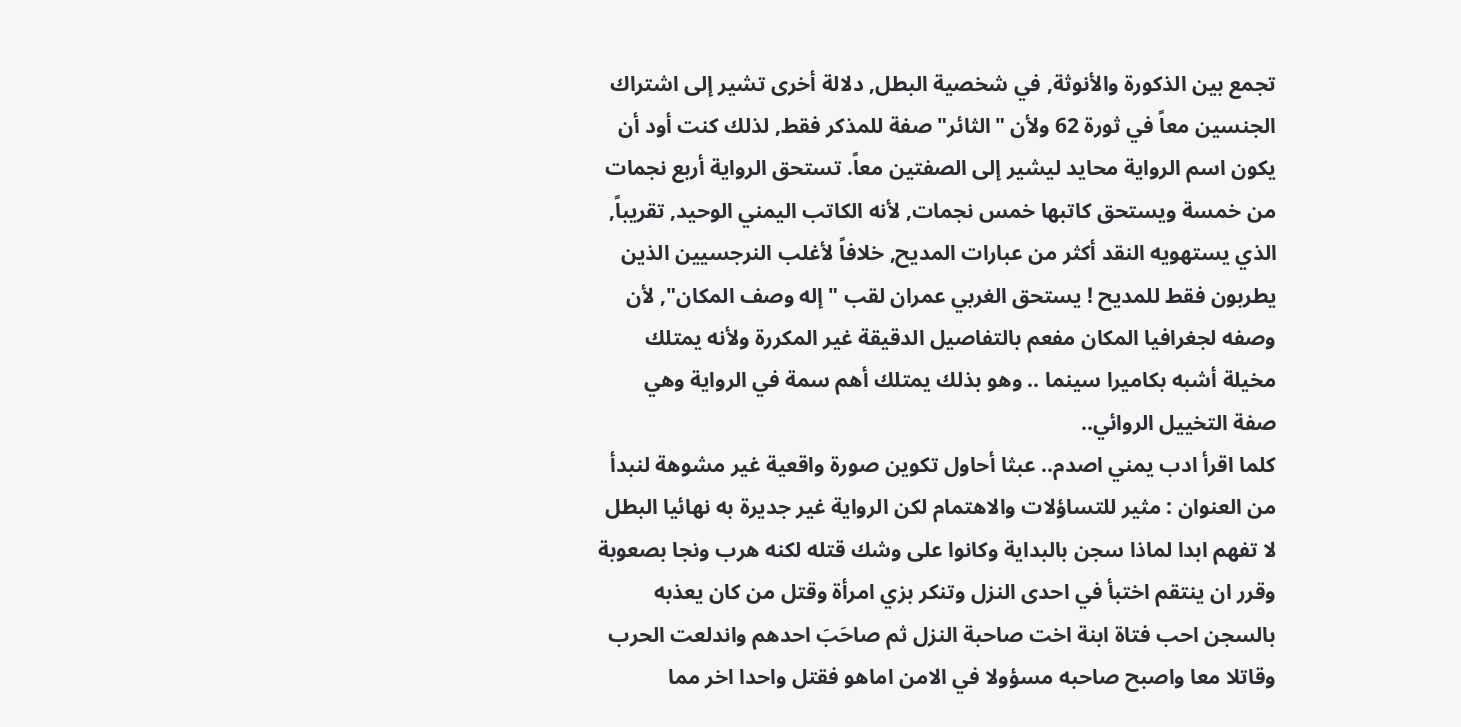تجمع بين الذكورة والأنوثة, في شخصية البطل, دلالة أخرى تشير إلى اشتراك الجنسين معاً في ثورة 62 ولأن "الثائر" صفة للمذكر فقط, لذلك كنت أود أن يكون اسم الرواية محايد ليشير إلى الصفتين معاً. تستحق الرواية أربع نجمات من خمسة ويستحق كاتبها خمس نجمات, لأنه الكاتب اليمني الوحيد, تقريباً, الذي يستهويه النقد أكثر من عبارات المديح, خلافاً لأغلب النرجسيين الذين يطربون فقط للمديح ! يستحق الغربي عمران لقب "إله وصف المكان", لأن وصفه لجغرافيا المكان مفعم بالتفاصيل الدقيقة غير المكررة ولأنه يمتلك مخيلة أشبه بكاميرا سينما .. وهو بذلك يمتلك أهم سمة في الرواية وهي صفة التخييل الروائي..
كلما اقرأ ادب يمني اصدم.. عبثا أحاول تكوين صورة واقعية غير مشوهة لنبدأ من العنوان : مثير للتساؤلات والاهتمام لكن الرواية غير جديرة به نهائيا البطل لا تفهم ابدا لماذا سجن بالبداية وكانوا على وشك قتله لكنه هرب ونجا بصعوبة وقرر ان ينتقم اختبأ في احدى النزل وتنكر بزي امرأة وقتل من كان يعذبه بالسجن احب فتاة ابنة اخت صاحبة النزل ثم صاحَبَ احدهم واندلعت الحرب وقاتلا معا واصبح صاحبه مسؤولا في الامن اماهو فقتل واحدا اخر مما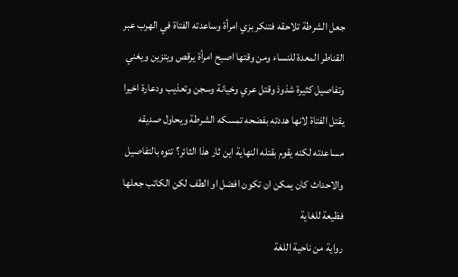جعل الشرطة تلاحقه فتنكر بزي امرأة وساعدته الفتاة في الهرب عبر القناطر المعدة للنساء ومن وقتها اصبح امرأة يرقص ويتزين ويغني وتفاصيل كثيرة شذوذ وقتل عري وخيانة وسجن وتعذيب ودعارة اخيرا يقتل الفتاة لانها هددته بفضحه تمسكه الشرطة ويحاول صديقه مساعدته لكنه يقوم بقتله النهاية اين ثار هذا الثائر؟ تتوه بالتفاصيل والاحداث كان يمكن ان تكون افضل او الطف لكن الكاتب جعلها فظيعة للغاية
رواية من ناحية اللغة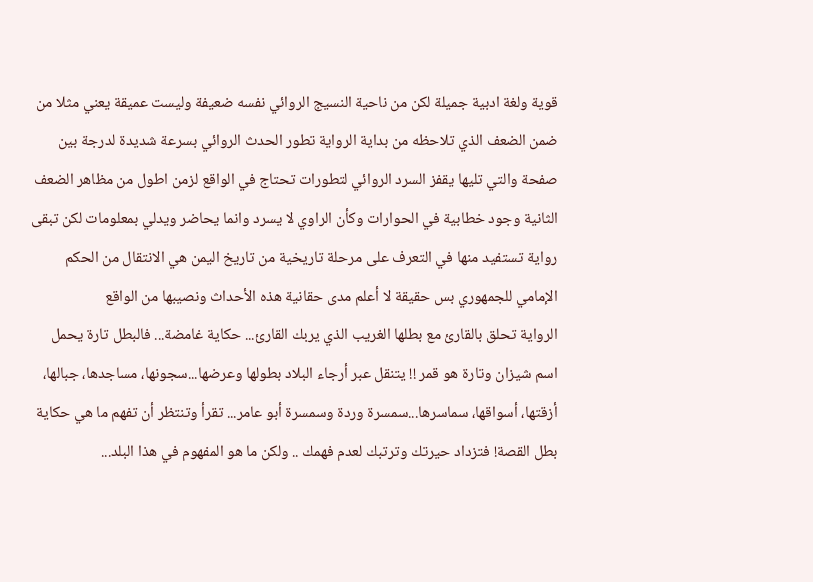قوية ولغة ادبية جميلة لكن من ناحية النسيج الروائي نفسه ضعيفة وليست عميقة يعني مثلا من ضمن الضعف الذي تلاحظه من بداية الرواية تطور الحدث الروائي بسرعة شديدة لدرجة بين صفحة والتي تليها يقفز السرد الروائي لتطورات تحتاج في الواقع لزمن اطول من مظاهر الضعف الثانية وجود خطابية في الحوارات وكأن الراوي لا يسرد وانما يحاضر ويدلي بمعلومات لكن تبقى رواية تستفيد منها في التعرف على مرحلة تاريخية من تاريخ اليمن هي الانتقال من الحكم الإمامي للجمهوري بس حقيقة لا أعلم مدى حقانية هذه الأحداث ونصيبها من الواقع
الرواية تحلق بالقارئ مع بطلها الغريب الذي يربك القارئ... حكاية غامضة... فالبطل تارة يحمل اسم شيزان وتارة هو قمر !! يتنقل عبر أرجاء البلاد بطولها وعرضها...سجونها، مساجدها، جبالها، أزقتها، أسواقها، سماسرها...سمسرة وردة وسمسرة أبو عامر... تقرأ وتنتظر أن تفهم ما هي حكاية بطل القصة! فتزداد حيرتك وترتبك لعدم فهمك .. ولكن ما هو المفهوم في هذا البلد...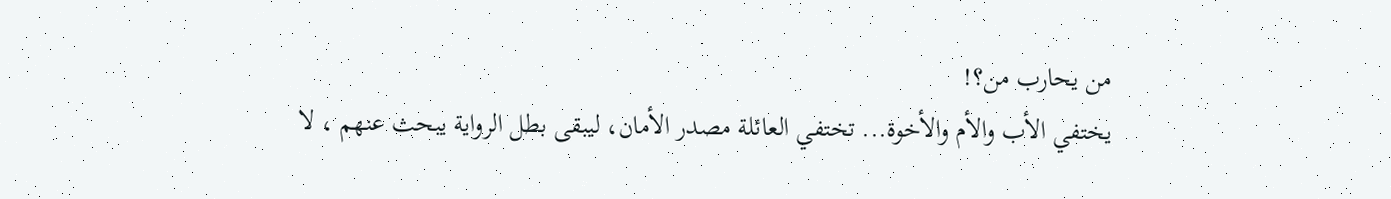من يحارب من؟!
يختفي الأب والأم والأخوة... تختفي العائلة مصدر الأمان، ليبقى بطل الرواية يبحث عنهم ، لا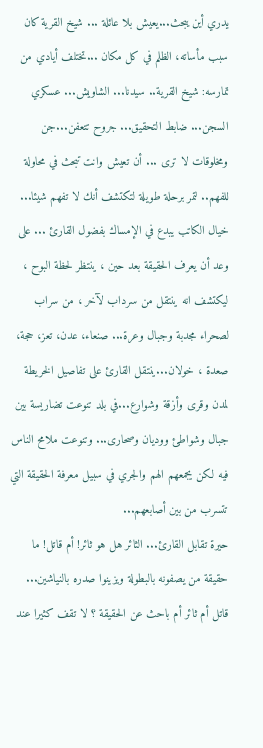يدري أين يبحث...يعيش بلا عائلة ... شيخ القرية كان سبب مأساته، الظلم في كل مكان ...تختلف أيادي من تمارسه: شيخ القرية.. سيدنا... الشاويش... عسكري السجن... ضابط التحقيق... جروح تتعفن...جن ومخلوقات لا ترى ... أن تعيش وانت تبحث في محاولة للفهم.. لتمر برحلة طويلة لتكتشف أنك لا تفهم شيئا...
خيال الكاتب يبدع في الإمساك بفضول القارئ ... على وعد أن يعرف الحقيقة بعد حين ، ينتظر لحظة البوح ، ليكتشف انه ينتقل من سرداب لآخر ، من سراب لصحراء مجدبة وجبال وعرة... صنعاء، عدن، تعز، حجة، صعدة ، خولان...ينتقل القارئ على تفاصيل الخريطة لمدن وقرى وأزقة وشوارع...في بلد تنوعت تضاريسة بين جبال وشواطئ ووديان وصحارى... وتنوعت ملامح الناس فيه لكن يجمعهم الهم والجري في سبيل معرفة الحقيقة التي تتسرب من بين أصابعهم...
حيرة تقابل القارئ... الثائر هل هو ثائر! أم قاتل! ما حقيقة من يصفونه بالبطولة ويزينوا صدره بالنياشين... قاتل أم ثائر أم باحث عن الحقيقة ؟ لا تقف كثيرا عند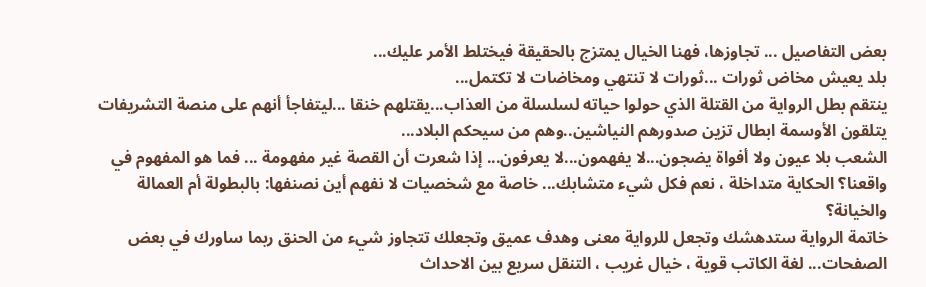بعض التفاصيل ... تجاوزها، فهنا الخيال يمتزج بالحقيقة فيختلط الأمر عليك...
بلد يعيش مخاض ثورات ...ثورات لا تنتهي ومخاضات لا تكتمل...
ينتقم بطل الرواية من القتلة الذي حولوا حياته لسلسلة من العذاب...يقتلهم خنقا ...ليتفاجأ أنهم على منصة التشريفات يتلقون الأوسمة ابطال تزين صدورهم النياشين..وهم من سيحكم البلاد...
الشعب بلا عيون ولا أفواة يضجون...لا يفهمون...لا يعرفون... إذا شعرت أن القصة غير مفهومة ... فما هو المفهوم في واقعنا؟ الحكاية متداخلة ، نعم فكل شيء متشابك... خاصة مع شخصيات لا نفهم أين نصنفها: بالبطولة أم العمالة والخيانة؟
خاتمة الرواية ستدهشك وتجعل للرواية معنى وهدف عميق وتجعلك تتجاوز شيء من الحنق ربما ساورك في بعض الصفحات... لغة الكاتب قوية ، خيال غريب ، التنقل سريع بين الاحداث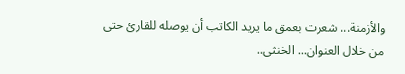والأزمنة... شعرت بعمق ما يريد الكاتب أن يوصله للقارئ حتى من خلال العنوان... الخنثى..